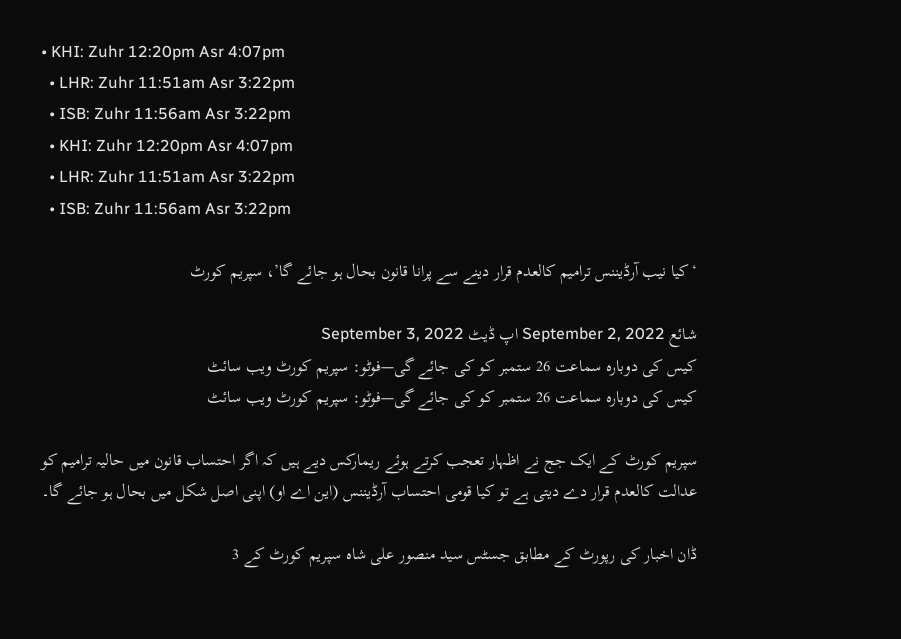• KHI: Zuhr 12:20pm Asr 4:07pm
  • LHR: Zuhr 11:51am Asr 3:22pm
  • ISB: Zuhr 11:56am Asr 3:22pm
  • KHI: Zuhr 12:20pm Asr 4:07pm
  • LHR: Zuhr 11:51am Asr 3:22pm
  • ISB: Zuhr 11:56am Asr 3:22pm

‘کیا نیب آرڈیننس ترامیم کالعدم قرار دینے سے پرانا قانون بحال ہو جائے گا’، سپریم کورٹ

شائع September 2, 2022 اپ ڈیٹ September 3, 2022
کیس کی دوبارہ سماعت 26 ستمبر کو کی جائے گی—فوٹو: سپریم کورٹ ویب سائٹ
کیس کی دوبارہ سماعت 26 ستمبر کو کی جائے گی—فوٹو: سپریم کورٹ ویب سائٹ

سپریم کورٹ کے ایک جج نے اظہار تعجب کرتے ہوئے ریمارکس دیے ہیں کہ اگر احتساب قانون میں حالیہ ترامیم کو عدالت کالعدم قرار دے دیتی ہے تو کیا قومی احتساب آرڈیننس (این اے او) اپنی اصل شکل میں بحال ہو جائے گا۔

ڈان اخبار کی رپورٹ کے مطابق جسٹس سید منصور علی شاہ سپریم کورٹ کے 3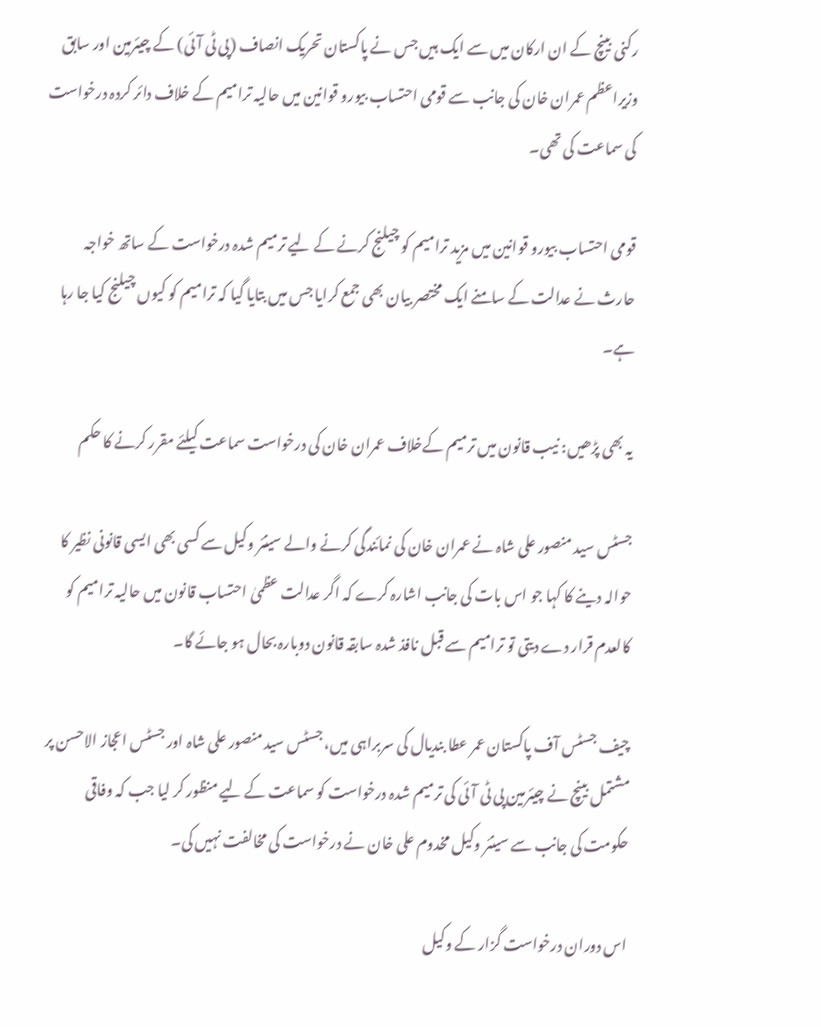رکنی بینچ کے ان ارکان میں سے ایک ہیں جس نے پاکستان تحریک انصاف (پی ٹی آئی) کے چیئرمین اور سابق وزیراعظم عمران خان کی جانب سے قومی احتساب بیورو قوانین میں حالیہ ترامیم کے خلاف دائر کردہ درخواست کی سماعت کی تھی۔

قومی احتساب بیورو قوانین میں مزید ترامیم کو چیلنج کرنے کے لیے ترمیم شدہ درخواست کے ساتھ خواجہ حارث نے عدالت کے سامنے ایک مختصر بیان بھی جمع کرایا جس میں بتایا گیا کہ ترامیم کو کیوں چیلنج کیا جا رہا ہے۔

یہ بھی پڑھیں: نیب قانون میں ترمیم کےخلاف عمران خان کی درخواست سماعت کیلئے مقرر کرنے کا حکم

جسٹس سید منصور علی شاہ نے عمران خان کی نمائندگی کرنے والے سینئر وکیل سے کسی بھی ایسی قانونی نظیر کا حوالہ دینے کا کہا جو اس بات کی جانب اشارہ کرے کہ اگر عدالت عظمیٰ احتساب قانون میں حالیہ ترامیم کو کالعدم قرار دے دیتی تو ترامیم سے قبل نافذ شدہ سابقہ قانون دوبارہ بحال ہو جائے گا۔

چیف جسٹس آف پاکستان عمر عطا بندیال کی سربراہی میں، جسٹس سید منصور علی شاہ اور جسٹس اعجاز الاحسن پر مشتمل بینچ نے چیئرمین پی ٹی آئی کی ترمیم شدہ درخواست کو سماعت کے لیے منظور کر لیا جب کہ وفاقی حکومت کی جانب سے سینئر وکیل مخدوم علی خان نے درخواست کی مخالفت نہیں کی۔

اس دوران درخواست گزار کے وکیل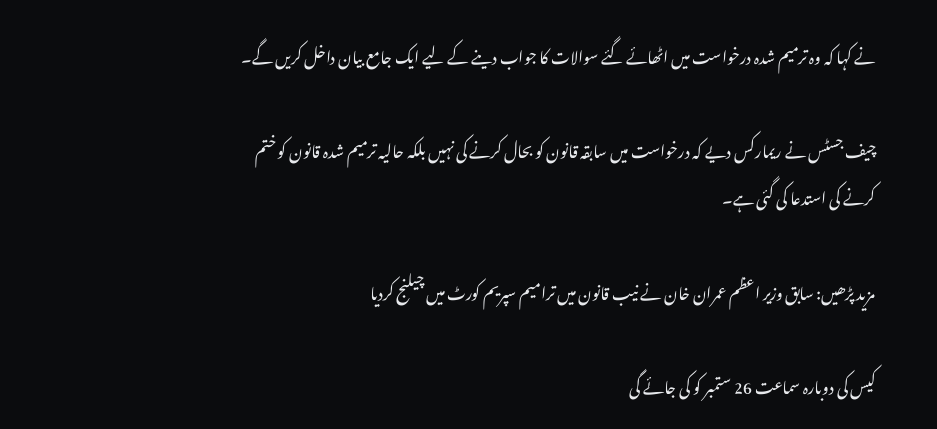نے کہا کہ وہ ترمیم شدہ درخواست میں اٹھائے گئے سوالات کا جواب دینے کے لیے ایک جامع بیان داخل کریں گے۔

چیف جسٹس نے ریمارکس دیے کہ درخواست میں سابقہ قانون کو بحال کرنے کی نہیں بلکہ حالیہ ترمیم شدہ قانون کو ختم کرنے کی استدعا کی گئی ہے۔

مزید پڑھیں: سابق وزیر اعظم عمران خان نے نیب قانون میں ترامیم سپریم کورٹ میں چیلنج کردیا

کیس کی دوبارہ سماعت 26 ستمبر کو کی جائے گی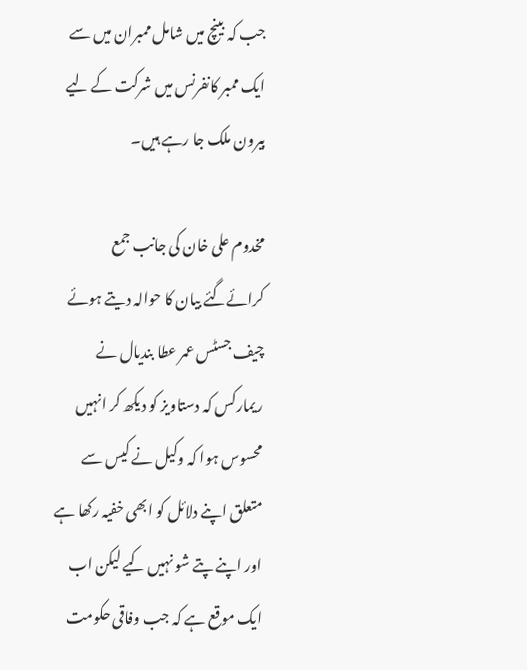جب کہ بینچ میں شامل ممبران میں سے ایک ممبر کانفرنس میں شرکت کے لیے بیرون ملک جا رہے ہیں۔

مخدوم علی خان کی جانب جمع کرائےگئے بیان کا حوالہ دیتے ہوئے چیف جسٹس عمر عطا بندیال نے ریمارکس کہ دستاویز کو دیکھ کر انہیں محسوس ہوا کہ وکیل نے کیس سے متعلق اپنے دلائل کو ابھی خفیہ رکھا ہے اور اپنے پتے شو نہیں کیے لیکن اب ایک موقع ہے کہ جب وفاقی حکومت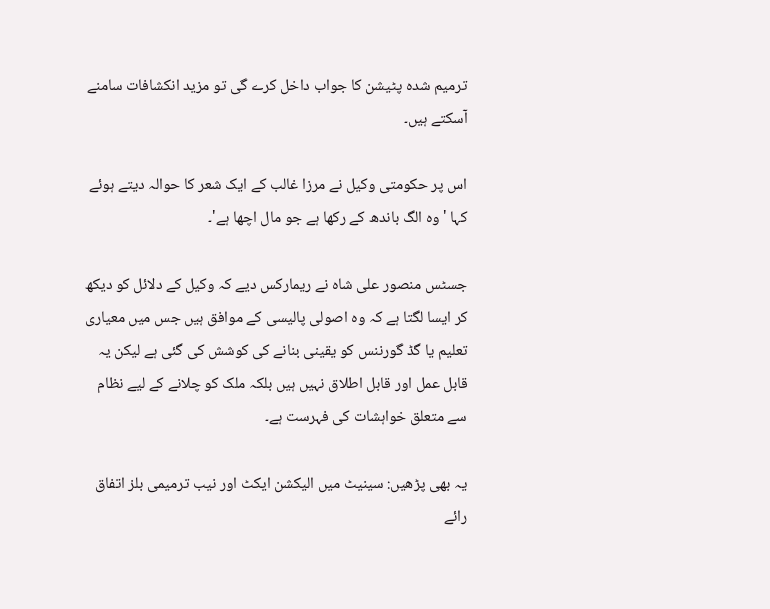ترمیم شدہ پٹیشن کا جواب داخل کرے گی تو مزید انکشافات سامنے آسکتے ہیں۔

اس پر حکومتی وکیل نے مرزا غالب کے ایک شعر کا حوالہ دیتے ہوئے کہا 'وہ الگ باندھ کے رکھا ہے جو مال اچھا ہے'۔

جسٹس منصور علی شاہ نے ریمارکس دیے کہ وکیل کے دلائل کو دیکھ کر ایسا لگتا ہے کہ وہ اصولی پالیسی کے موافق ہیں جس میں معیاری تعلیم یا گڈ گورننس کو یقینی بنانے کی کوشش کی گئی ہے لیکن یہ قابل عمل اور قابل اطلاق نہیں ہیں بلکہ ملک کو چلانے کے لیے نظام سے متعلق خواہشات کی فہرست ہے۔

یہ بھی پڑھیں: سینیٹ میں الیکشن ایکٹ اور نیب ترمیمی بلز اتفاق رائے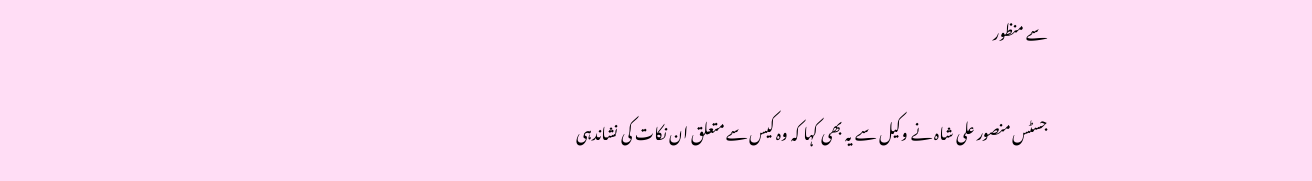سے منظور

جسٹس منصور علی شاہ نے وکیل سے یہ بھی کہا کہ وہ کیس سے متعلق ان نکات کی نشاندہی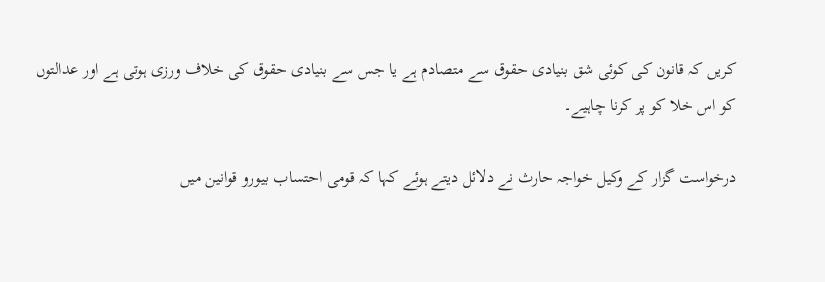کریں کہ قانون کی کوئی شق بنیادی حقوق سے متصادم ہے یا جس سے بنیادی حقوق کی خلاف ورزی ہوتی ہے اور عدالتوں کو اس خلا کو پر کرنا چاہیے۔

درخواست گزار کے وکیل خواجہ حارث نے دلائل دیتے ہوئے کہا کہ قومی احتساب بیورو قوانین میں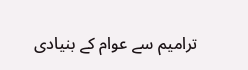ترامیم سے عوام کے بنیادی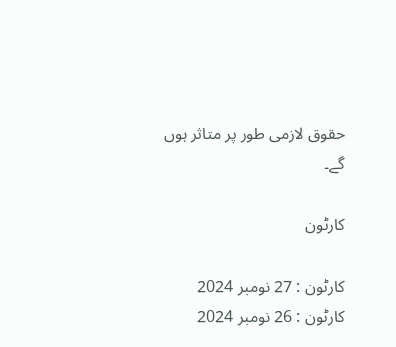حقوق لازمی طور پر متاثر ہوں گے۔

کارٹون

کارٹون : 27 نومبر 2024
کارٹون : 26 نومبر 2024